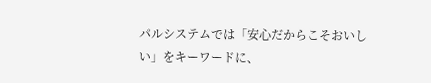パルシステムでは「安心だからこそおいしい」をキーワードに、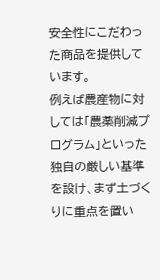安全性にこだわった商品を提供しています。
例えば農産物に対しては「農薬削減プログラム」といった独自の厳しい基準を設け、まず土づくりに重点を置い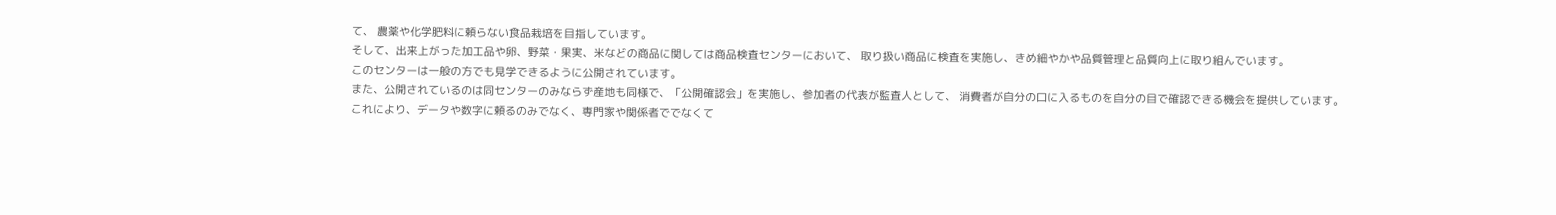て、 農薬や化学肥料に頼らない食品栽培を目指しています。
そして、出来上がった加工品や卵、野菜・果実、米などの商品に関しては商品検査センターにおいて、 取り扱い商品に検査を実施し、きめ細やかや品質管理と品質向上に取り組んでいます。
このセンターは一般の方でも見学できるように公開されています。
また、公開されているのは同センターのみならず産地も同様で、「公開確認会」を実施し、参加者の代表が監査人として、 消費者が自分の口に入るものを自分の目で確認できる機会を提供しています。
これにより、データや数字に頼るのみでなく、専門家や関係者ででなくて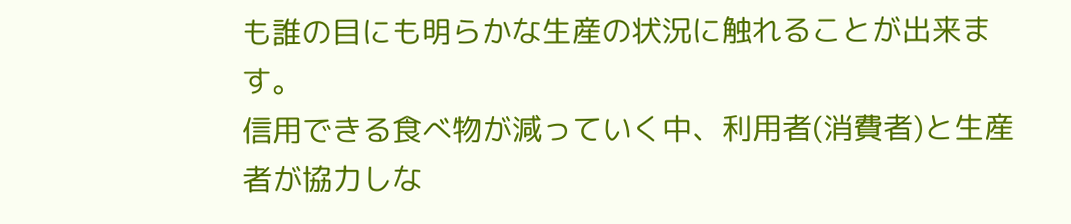も誰の目にも明らかな生産の状況に触れることが出来ます。
信用できる食べ物が減っていく中、利用者(消費者)と生産者が協力しな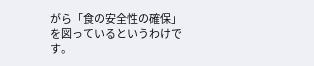がら「食の安全性の確保」を図っているというわけです。